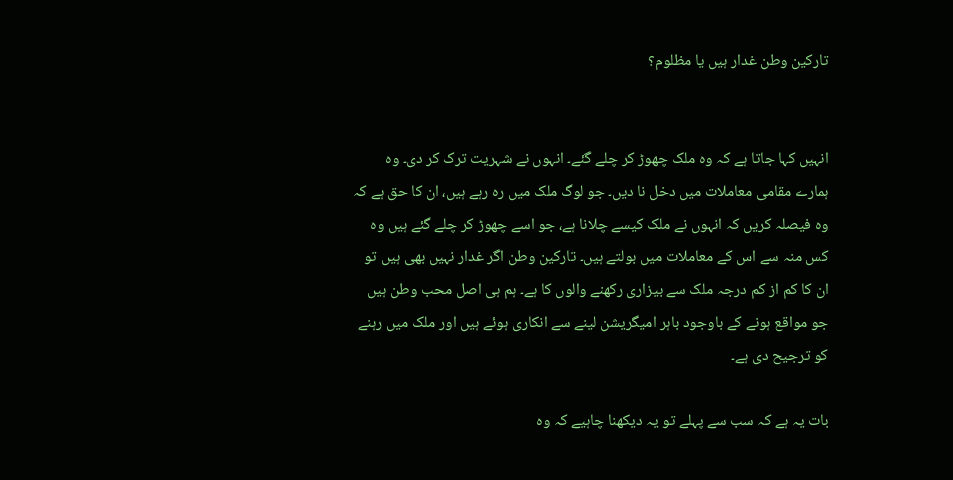تارکین وطن غدار ہیں یا مظلوم؟


انہیں کہا جاتا ہے کہ وہ ملک چھوڑ کر چلے گئے۔ انہوں نے شہریت ترک کر دی۔ وہ ہمارے مقامی معاملات میں دخل نا دیں۔ جو لوگ ملک میں رہ رہے ہیں، ان کا حق ہے کہ وہ فیصلہ کریں کہ انہوں نے ملک کیسے چلانا ہے، جو اسے چھوڑ کر چلے گئے ہیں وہ کس منہ سے اس کے معاملات میں بولتے ہیں۔ تارکین وطن اگر غدار نہیں بھی ہیں تو ان کا کم از کم درجہ ملک سے بیزاری رکھنے والوں کا ہے۔ ہم ہی اصل محب وطن ہیں جو مواقع ہونے کے باوجود باہر امیگریشن لینے سے انکاری ہوئے ہیں اور ملک میں رہنے کو ترجیح دی ہے۔

بات یہ ہے کہ سب سے پہلے تو یہ دیکھنا چاہیے کہ وہ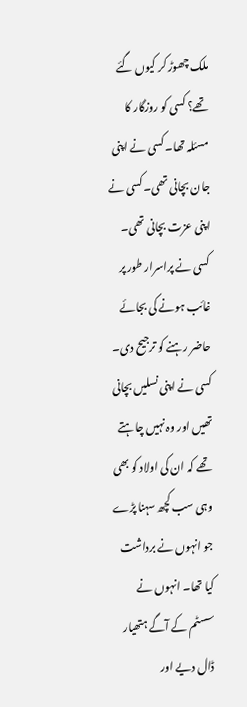ملک چھوڑ کر کیوں گئے تھے؟ کسی کو روزگار کا مسئلہ تھا۔ کسی نے اپنی جان بچانی تھی۔ کسی نے اپنی عزت بچانی تھی۔ کسی نے پراسرار طور پر غائب ہونے کی بجائے حاضر رہنے کو ترجیح دی۔ کسی نے اپنی نسلیں بچانی تھیں اور وہ نہیں چاہتے تھے کہ ان کی اولاد کو بھی وہی سب کچھ سہنا پڑے جو انہوں نے برداشت کیا تھا۔ انہوں نے سسٹم کے آگے ہتھیار ڈال دیے اور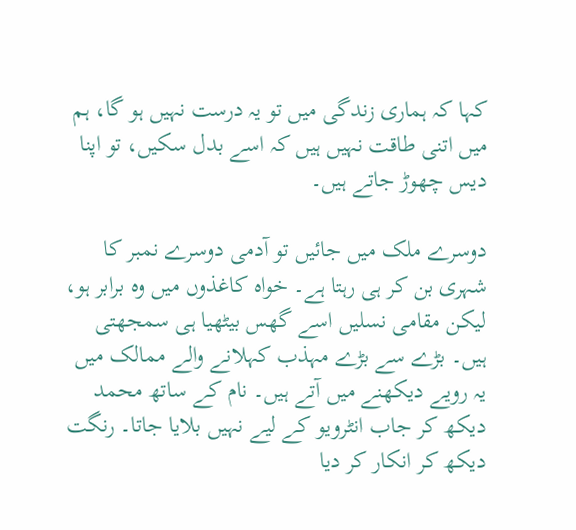کہا کہ ہماری زندگی میں تو یہ درست نہیں ہو گا، ہم میں اتنی طاقت نہیں ہیں کہ اسے بدل سکیں، تو اپنا دیس چھوڑ جاتے ہیں۔

دوسرے ملک میں جائیں تو آدمی دوسرے نمبر کا شہری بن کر ہی رہتا ہے۔ خواہ کاغذوں میں وہ برابر ہو، لیکن مقامی نسلیں اسے گھس بیٹھیا ہی سمجھتی ہیں۔ بڑے سے بڑے مہذب کہلانے والے ممالک میں یہ رویے دیکھنے میں آتے ہیں۔ نام کے ساتھ محمد دیکھ کر جاب انٹرویو کے لیے نہیں بلایا جاتا۔ رنگت دیکھ کر انکار کر دیا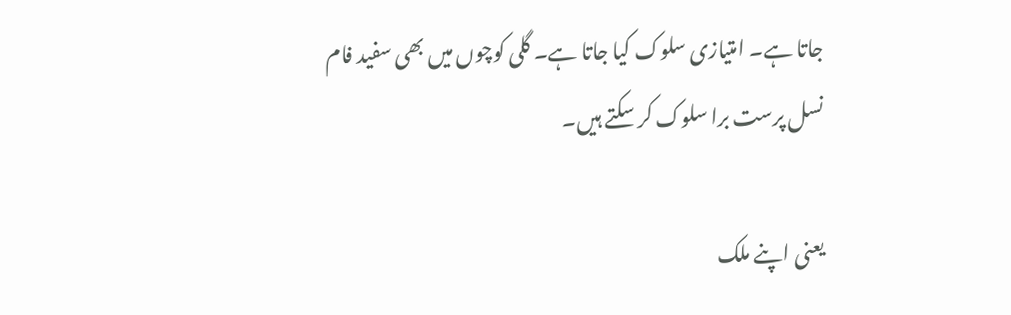جاتا ہے۔ امتیازی سلوک کیا جاتا ہے۔ گلی کوچوں میں بھی سفید فام نسل پرست برا سلوک کر سکتے ہیں۔

یعنی اپنے ملک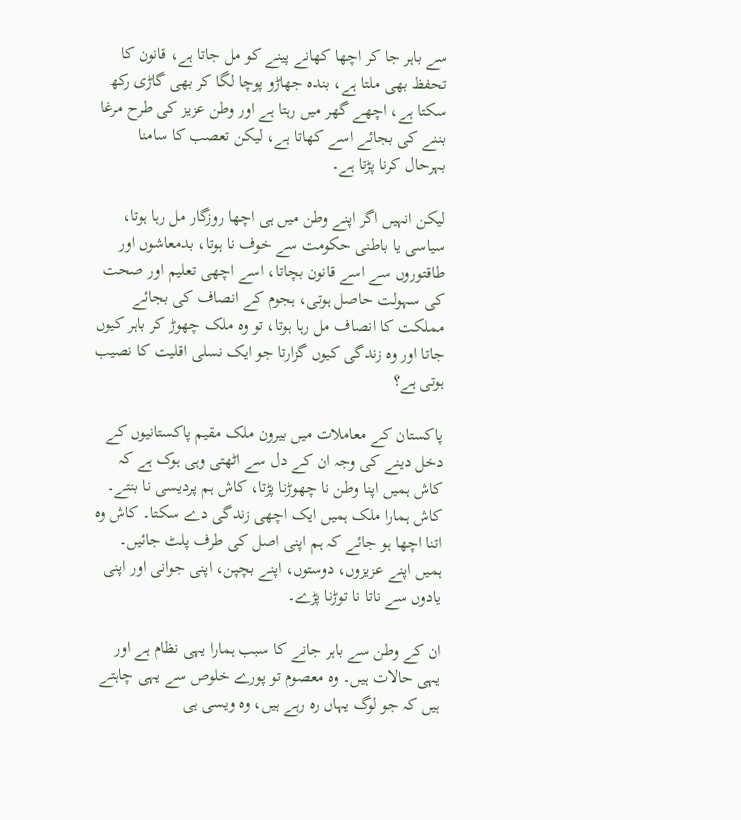سے باہر جا کر اچھا کھانے پینے کو مل جاتا ہے، قانون کا تحفظ بھی ملتا ہے، بندہ جھاڑو پوچا لگا کر بھی گاڑی رکھ سکتا ہے، اچھے گھر میں رہتا ہے اور وطن عزیز کی طرح مرغا بننے کی بجائے اسے کھاتا ہے، لیکن تعصب کا سامنا بہرحال کرنا پڑتا ہے۔

لیکن انہیں اگر اپنے وطن میں ہی اچھا روزگار مل رہا ہوتا، سیاسی یا باطنی حکومت سے خوف نا ہوتا، بدمعاشوں اور طاقتوروں سے اسے قانون بچاتا، اسے اچھی تعلیم اور صحت کی سہولت حاصل ہوتی، ہجوم کے انصاف کی بجائے مملکت کا انصاف مل رہا ہوتا، تو وہ ملک چھوڑ کر باہر کیوں جاتا اور وہ زندگی کیوں گزارتا جو ایک نسلی اقلیت کا نصیب ہوتی ہے؟

پاکستان کے معاملات میں بیرون ملک مقیم پاکستانیوں کے دخل دینے کی وجہ ان کے دل سے اٹھتی وہی ہوک ہے کہ کاش ہمیں اپنا وطن نا چھوڑنا پڑتا، کاش ہم پردیسی نا بنتے۔ کاش ہمارا ملک ہمیں ایک اچھی زندگی دے سکتا۔ کاش وہ اتنا اچھا ہو جائے کہ ہم اپنی اصل کی طرف پلٹ جائیں۔ ہمیں اپنے عزیزوں، دوستوں، اپنے بچپن، اپنی جوانی اور اپنی یادوں سے ناتا نا توڑنا پڑے۔

ان کے وطن سے باہر جانے کا سبب ہمارا یہی نظام ہے اور یہی حالات ہیں۔ وہ معصوم تو پورے خلوص سے یہی چاہتے ہیں کہ جو لوگ یہاں رہ رہے ہیں، وہ ویسی ہی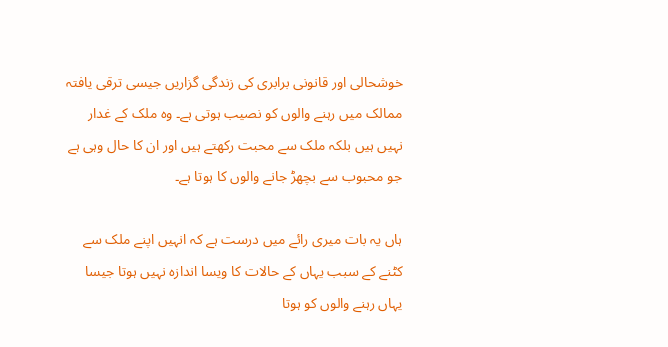خوشحالی اور قانونی برابری کی زندگی گزاریں جیسی ترقی یافتہ ممالک میں رہنے والوں کو نصیب ہوتی ہے۔ وہ ملک کے غدار نہیں ہیں بلکہ ملک سے محبت رکھتے ہیں اور ان کا حال وہی ہے جو محبوب سے بچھڑ جانے والوں کا ہوتا ہے۔

ہاں یہ بات میری رائے میں درست ہے کہ انہیں اپنے ملک سے کٹنے کے سبب یہاں کے حالات کا ویسا اندازہ نہیں ہوتا جیسا یہاں رہنے والوں کو ہوتا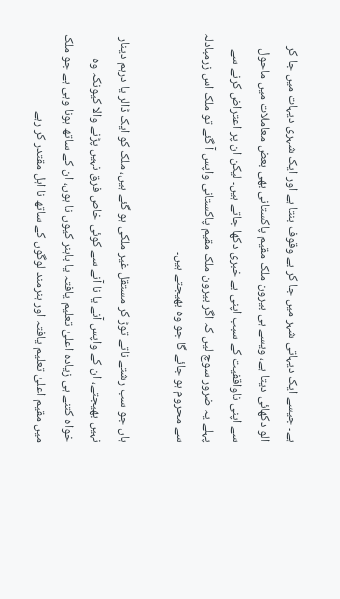ہے۔ جیسے ایک دیہاتی شہر میں جا کر بے وقوف بنتا ہے اور ایک شہری دیہات میں جا کر الو دکھائی دیتا ہے، ویسے ہی بیرون ملک مقیم پاکستانی بھی بعض معاملات میں ماحول سے اپنی ناواقفیت کے سبب اپنی بے خبری دکھا جاتے ہیں۔ لیکن ان پر اعتراض کرنے سے پہلے یہ ضرور سوچ لیں کہ اگر بیرون ملک مقیم پاکستانی واپس آ گئے تو ملک اس زرمبادلہ سے محروم ہو جائے گا جو وہ بھیجتے ہیں۔

ہاں جو سب رشتے ناتے توڑ کر مستقل غیر ملکی ہو گئے ہیں، ملک کو ایک ڈالر یا درہم دینار نہیں بھیجتے، ان کے واپس آنے یا نا آنے سے کوئی خاص فرق نہیں پڑنے والا کیونکہ وہ خواہ کتنے ہی زیادہ اعلیٰ تعلیم یافتہ یا باہنر کیوں نا ہوں، ان کے ساتھ ہونا وہی ہے جو ملک میں مقیم اعلیٰ تعلیم یافتہ اور ہنرمند لوگوں کے ساتھ نا اہل مقتدر کر رہے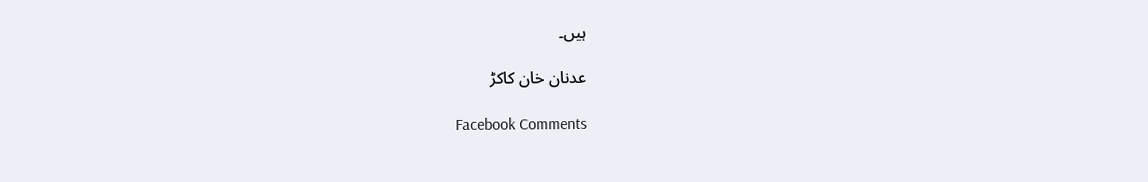ہیں۔

عدنان خان کاکڑ

Facebook Comments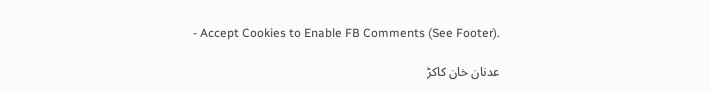- Accept Cookies to Enable FB Comments (See Footer).

عدنان خان کاکڑ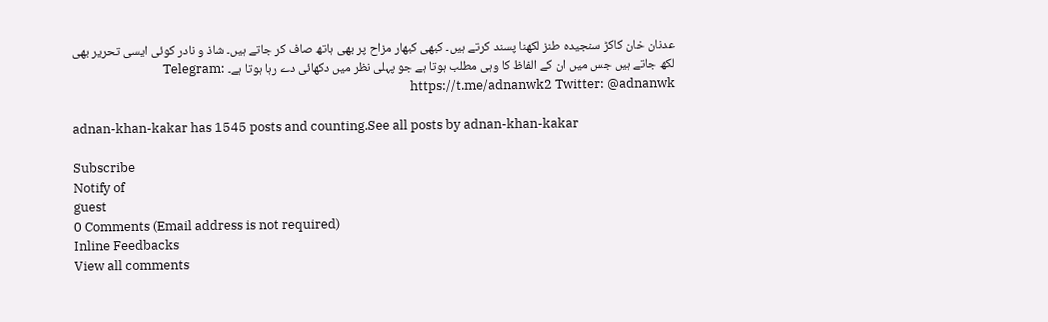عدنان خان کاکڑ سنجیدہ طنز لکھنا پسند کرتے ہیں۔ کبھی کبھار مزاح پر بھی ہاتھ صاف کر جاتے ہیں۔ شاذ و نادر کوئی ایسی تحریر بھی لکھ جاتے ہیں جس میں ان کے الفاظ کا وہی مطلب ہوتا ہے جو پہلی نظر میں دکھائی دے رہا ہوتا ہے۔ Telegram: https://t.me/adnanwk2 Twitter: @adnanwk

adnan-khan-kakar has 1545 posts and counting.See all posts by adnan-khan-kakar

Subscribe
Notify of
guest
0 Comments (Email address is not required)
Inline Feedbacks
View all comments